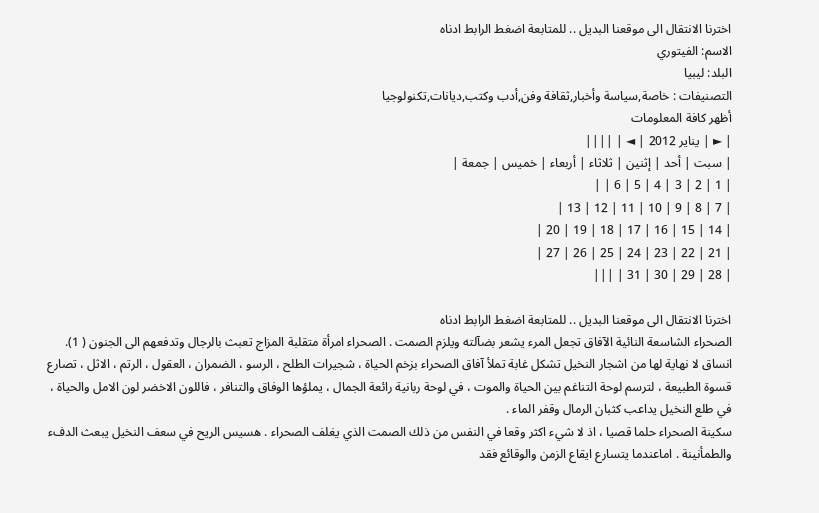اخترنا الانتقال الى موقعنا البديل .. للمتابعة اضغط الرابط ادناه
الاسم: الفيتوري
البلد: ليبيا
التصنيفات : خاصة,سياسة وأخبار,ثقافة وفن,أدب وكتب,ديانات,تكنولوجيا
أظهر كافة المعلومات
| ► | يناير 2012 | ◄ | ||||
| سبت | أحد | إثنين | ثلاثاء | أربعاء | خميس | جمعة |
| 1 | 2 | 3 | 4 | 5 | 6 | |
| 7 | 8 | 9 | 10 | 11 | 12 | 13 |
| 14 | 15 | 16 | 17 | 18 | 19 | 20 |
| 21 | 22 | 23 | 24 | 25 | 26 | 27 |
| 28 | 29 | 30 | 31 | |||

اخترنا الانتقال الى موقعنا البديل .. للمتابعة اضغط الرابط ادناه
الصحراء الشاسعة النائية الآفاق تجعل المرء يشعر بضآلته ويلزم الصمت . الصحراء امرأة متقلبة المزاج تعبث بالرجال وتدفعهم الى الجنون ( 1). انساق لا نهاية لها من اشجار النخيل تشكل غابة تملأ آفاق الصحراء بزخم الحياة ، شجيرات الطلح ، الرسو ، الضمران ، العقول ، الرتم ، الاثل ، تصارع قسوة الطبيعة ، لترسم لوحة التناغم بين الحياة والموت ، في لوحة ربانية رائعة الجمال ، يملؤها الوفاق والتنافر ، فاللون الاخضر لون الامل والحياة ، في طلع النخيل يداعب كثبان الرمال وقفر الماء .
سكينة الصحراء حلما قصيا ، اذ لا شيء اكثر وقعا في النفس من ذلك الصمت الذي يغلف الصحراء . هسيس الريح في سعف النخيل يبعث الدفء والطمأنينة . اماعندما يتسارع ايقاع الزمن والوقائع فقد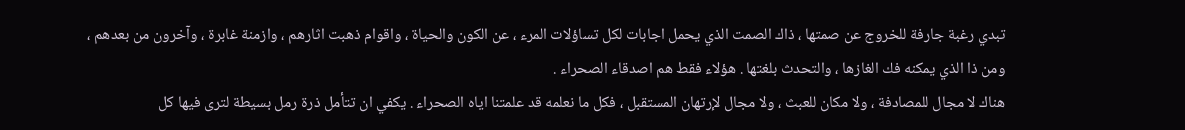تبدي رغبة جارفة للخروج عن صمتها ، ذاك الصمت الذي يحمل اجابات لكل تساؤلات المرء ، عن الكون والحياة ، واقوام ذهبت اثارهم ، وازمنة غابرة ، وآخرون من بعدهم ، ومن ذا الذي يمكنه فك الغازها ، والتحدث بلغتها . هؤلاء فقط هم اصدقاء الصحراء .
هناك لا مجال للمصادفة ، ولا مكان للعبث ، ولا مجال لإرتهان المستقبل ، فكل ما نعلمه قد علمتنا اياه الصحراء . يكفي ان تتأمل ذرة رمل بسيطة لترى فيها كل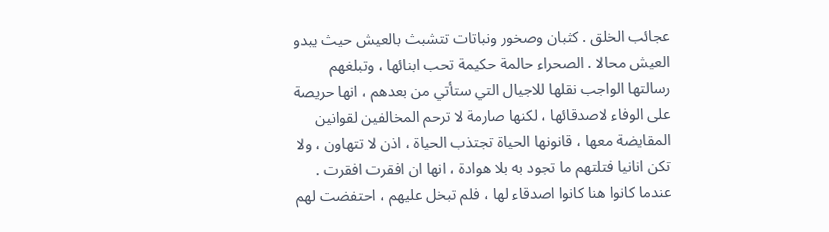عجائب الخلق . كثبان وصخور ونباتات تتشبث بالعيش حيث يبدو العيش محالا . الصحراء حالمة حكيمة تحب ابنائها ، وتبلغهم رسالتها الواجب نقلها للاجيال التي ستأتي من بعدهم ، انها حريصة على الوفاء لاصدقائها ، لكنها صارمة لا ترحم المخالفين لقوانين المقايضة معها ، قانونها الحياة تجتذب الحياة ، اذن لا تتهاون ، ولا تكن انانيا فتلتهم ما تجود به بلا هوادة ، انها ان افقرت افقرت .
عندما كانوا هنا كانوا اصدقاء لها ، فلم تبخل عليهم ، احتفضت لهم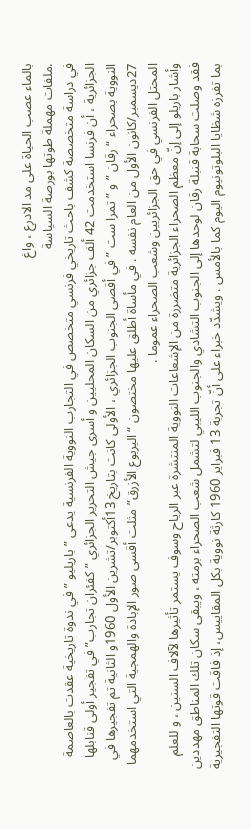بالماء عصب الحياة على مد الادرع ، واغ
.ملفات مهملة طوتها بورصة السياسة
في دراسة متخصصة كشف باحث تاريخي فرنسي متخصص في التجارب النووية الفرنسية يدعى ” باريليو ” في ندوة تاريخية عقدت بالعاصمة الجزائرية ، أن فرنسا استخدمت 42 ألف جزائري من السكان المحليين و أسرى جيش التحرير الجزائري ” كفئران تجارب” في تفجير أولى قنابلها النووية بصحراء “ رقان ” و ” تمرا ست ” في أقصى الجنوب الجزائري ، الأولى كانت بتاريخ 13أكتوبر/تشرين الأول 1960و الثانية تم تفجيرها في 27ديسمبر/كانون الأول من العام نفسه . في مأساة أطلق عليها مختصون “اليربوع الأزرق” مثلت أقسى صور الإبادة والهمجية التي استخدمهما المحتل الفرنسي في حق الجزائريين وشعب الصحراء عموما .
وأشار باريلو إلى إنّ معظم الصحراء الجزائرية متضررة من الإشعاعات النووية المنتشرة عبر الرياح وسوف يستمر تأثيرها لآلاف السنين ، و للعلم فقد وصلت سحابة قنبلة رقان لوحدها إلى الجنوب التشادي والجنوب الليبي لتشمل شعب الصحراء برمته ، ويبقى سكان تلك المناطق مهددين بما تفرزه شظايا البلوتونيوم اليوم كما بالأمس . ويشدّد خبراء على أنّ تجربة 13 فبراير 1960 كارثة نووية بكل المقاييس، إذ فاقت قوتها التفجيرية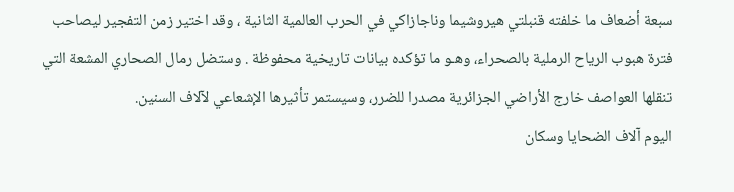سبعة أضعاف ما خلفته قنبلتي هيروشيما وناجازاكي في الحرب العالمية الثانية ، وقد اختير زمن التفجير ليصاحب فترة هبوب الرياح الرملية بالصحراء، وهـو ما تؤكده بيانات تاريخية محفوظة . وستضل رمال الصحاري المشعة التي تنقلها العواصف خارج الأراضي الجزائرية مصدرا للضرر، وسيستمر تأثيرها الإشعاعي لآلاف السنين.
اليوم آلاف الضحايا وسكان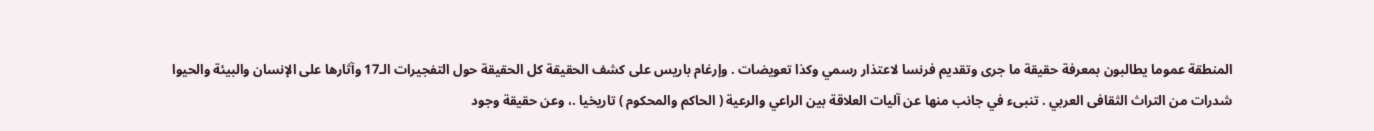المنطقة عموما يطالبون بمعرفة حقيقة ما جرى وتقديم فرنسا لاعتذار رسمي وكذا تعويضات . وإرغام باريس على كشف الحقيقة كل الحقيقة حول التفجيرات الـ17 وآثارها على الإنسان والبيئة والحيوا
شدرات من التراث الثقافى العربي . تنبىء في جانب منها عن آليات العلاقة بين الراعي والرعية ( الحاكم والمحكوم ) تاريخيا .، وعن حقيقة وجود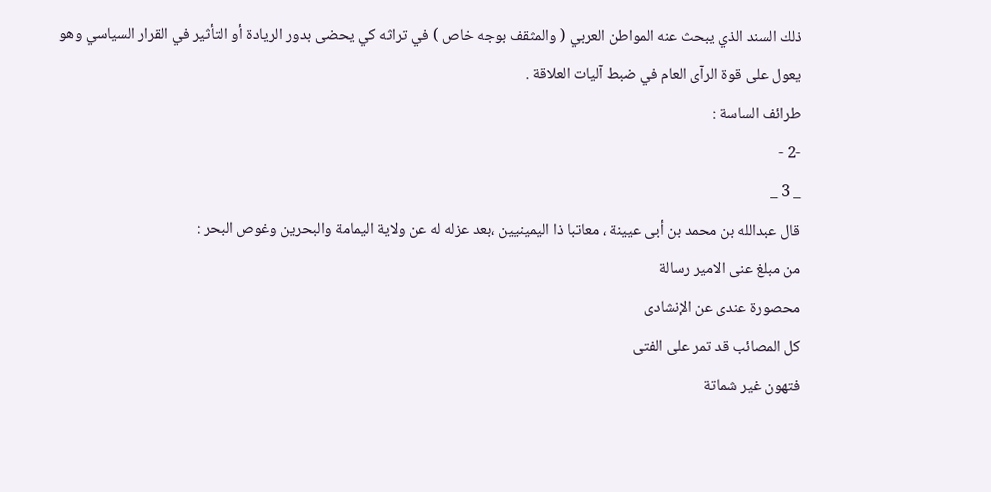ذلك السند الذي يبحث عنه المواطن العربي ( والمثقف بوجه خاص ) في تراثه كي يحضى بدور الريادة أو التأثير في القرار السياسي وهو يعول على قوة الرآى العام في ضبط آليات العلاقة .
طرائف الساسة :
-2 -
_ 3 _
قال عبدالله بن محمد بن أبى عيينة ، معاتبا ذا اليمينيين ،بعد عزله له عن ولاية اليمامة والبحرين وغوص البحر :
من مبلغ عنى الامير رسالة
محصورة عندى عن الإنشادى
كل المصائب قد تمر على الفتى
فتهون غير شماتة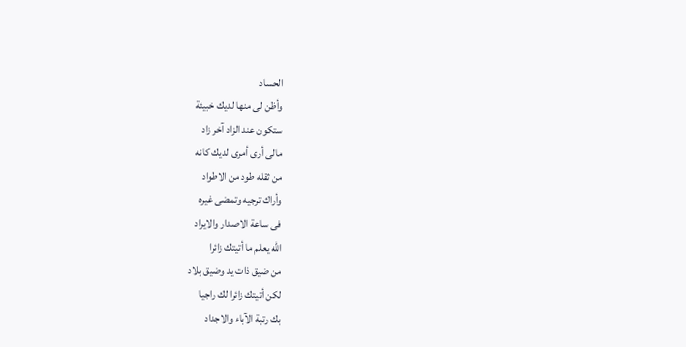الحساد
وأظن لى منها لديك خبيئة
ستكون عند الزاد آخر زاد
مالى أرى أمرى لديك كانه
من ثقله طود من الاطواد
وأراك ترجيه وتمضى غيره
فى ساعة الاصدار والايراد
الله يعلم ما أتيتك زائرا
من ضيق ذات يد وضيق بلاد
لكن أتيتك زائرا لك راجيا
بك رتبة الآباء والاجداد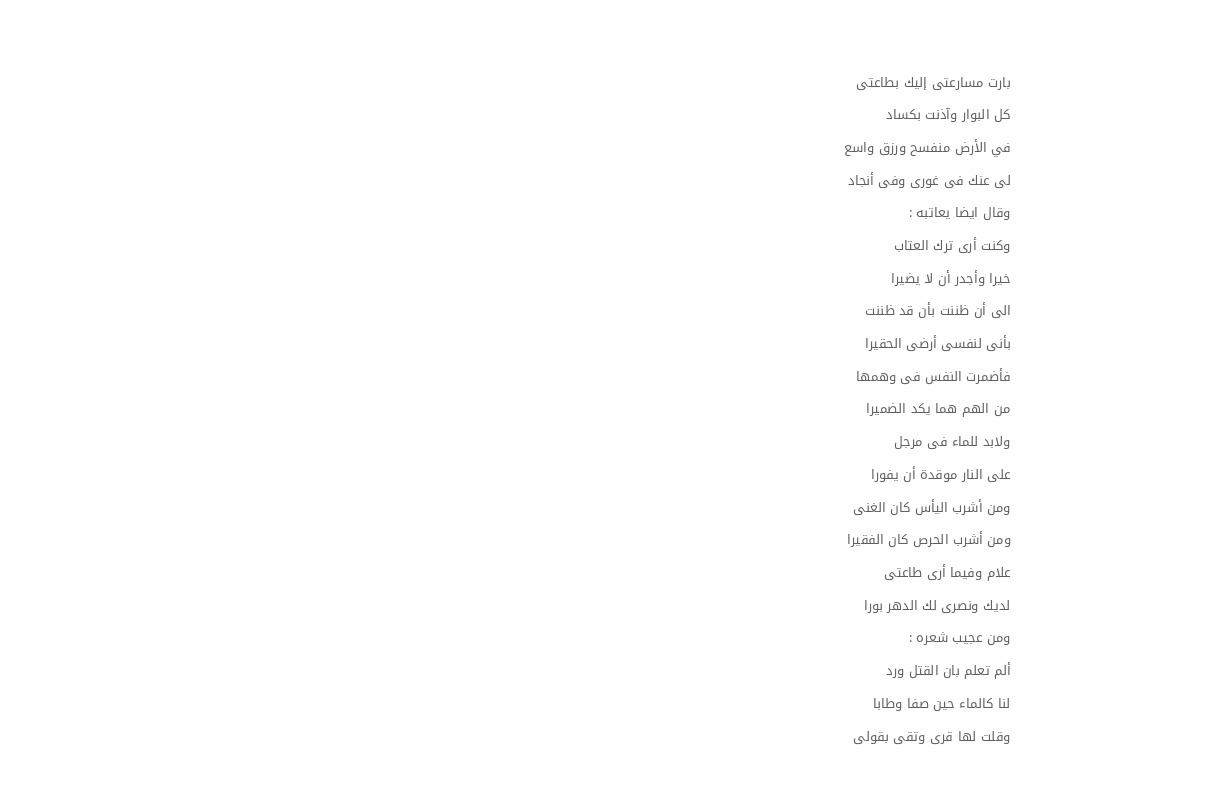بارت مسارعتى إليك بطاعتى
كل البوار وآذنت بكساد
في الأرض منفسح ورزق واسع
لى عنك فى غورى وفى أنجاد
وقال ايضا يعاتبه :
وكنت أرى ترك العتاب
خيرا وأجدر أن لا يضيرا
الى أن ظننت بأن قد ظننت
بأنى لنفسى أرضى الحقيرا
فأضمرت النفس فى وهمها
من الهم هما يكد الضميرا
ولابد للماء فى مرجل
على النار موقدة أن يفورا
ومن أشرب اليأس كان الغنى
ومن أشرب الحرص كان الفقيرا
علام وفيما أرى طاعتى
لديك ونصرى لك الدهر بورا
ومن عجيب شعره :
ألم تعلم بان القتل ورد
لنا كالماء حين صفا وطابا
وقلت لها قرى وتقى بقولى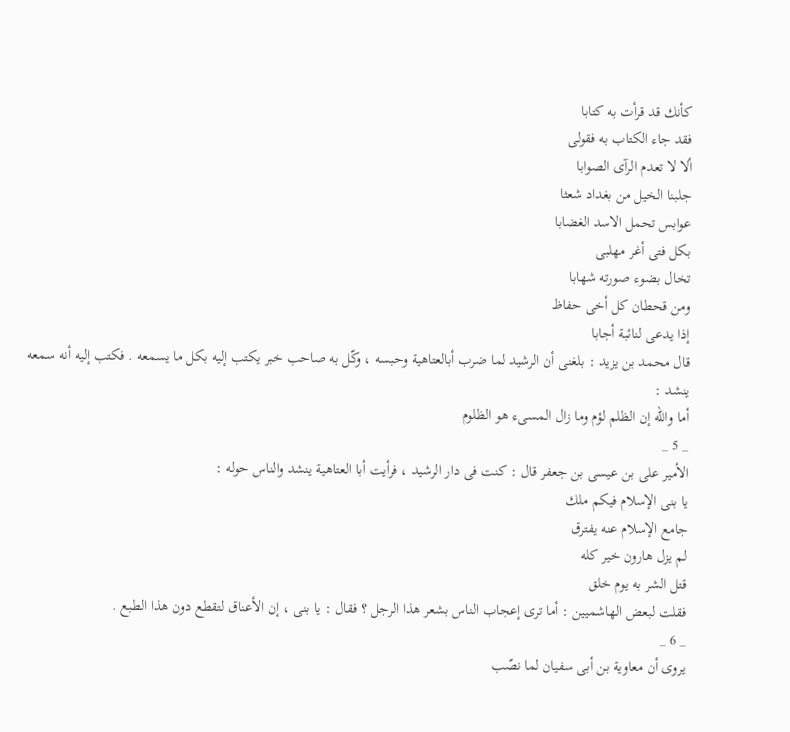كأنك قد قرأت به كتابا
فقد جاء الكتاب به فقولى
ألا لا تعدم الرآى الصوابا
جلبنا الخيل من بغداد شعثا
عوابس تحمل الاسد الغضابا
بكل فتى أغر مهلبى
تخال بضوء صورته شهابا
ومن قحطان كل أخى حفاظ
إذا يدعى لنائبة أجابا
قال محمد بن يزيد : بلغنى أن الرشيد لما ضرب أبالعتاهية وحبسه ، وكّل به صاحب خبر يكتب إليه بكل ما يسمعه . فكتب إليه أنه سمعه ينشد :
أما والله إن الظلم لؤم وما زال المسىء هو الظلوم
_ 5 _
الأمير على بن عيسى بن جعفر قال : كنت فى دار الرشيد ، فرأيت أبا العتاهية ينشد والناس حوله :
يا بنى الإسلام فيكم ملك
جامع الإسلام عنه يفترق
لم يزل هارون خير كله
قتل الشر به يوم خلق
فقلت لبعض الهاشميين : أما ترى إعجاب الناس بشعر هذا الرجل ؟ فقال : يا بنى ، إن الأعناق لتقطع دون هذا الطبع .
_ 6 _
يروى أن معاوية بن أبى سفيان لما نصّب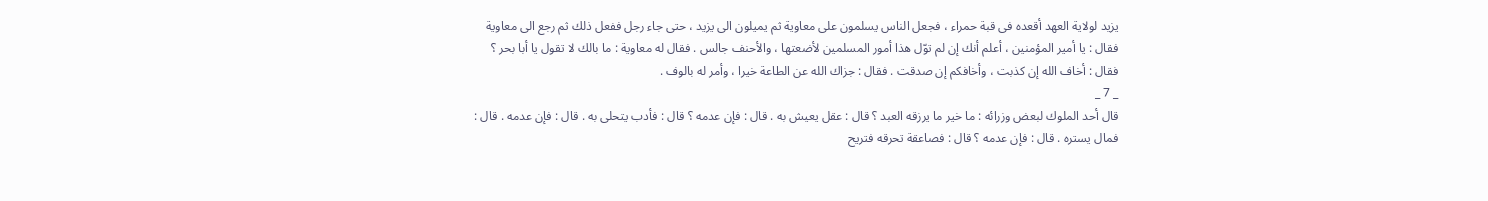يزيد لولاية العهد أقعده فى قبة حمراء ، فجعل الناس يسلمون على معاوية ثم يميلون الى يزيد ، حتى جاء رجل ففعل ذلك ثم رجع الى معاوية فقال : يا أمير المؤمنين ، أعلم أنك إن لم توّل هذا أمور المسلمين لأضعتها ، والأحنف جالس . فقال له معاوية : ما بالك لا تقول يا أبا بحر ؟ فقال : أخاف الله إن كذبت ، وأخافكم إن صدقت . فقال : جزاك الله عن الطاعة خيرا ، وأمر له بالوف .
_ 7 _
قال أحد الملوك لبعض وزرائه : ما خير ما يرزقه العبد ؟ قال : عقل يعيش به . قال : فإن عدمه ؟ قال : فأدب يتحلى به . قال : فإن عدمه . قال : فمال يستره . قال : فإن عدمه ؟ قال : فصاعقة تحرقه فتريح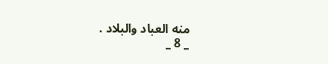منه العباد والبلاد .
_ 8 _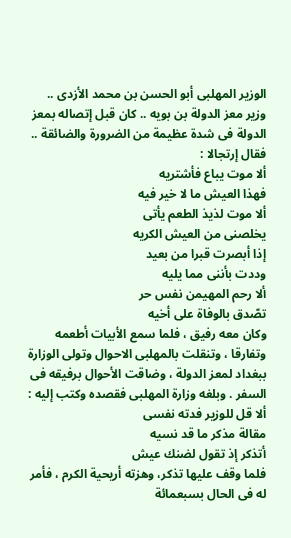الوزير المهلبى أبو الحسن بن محمد الأزدى .. وزير معز الدولة بن بويه .. كان قبل إتصاله بمعز الدولة فى شدة عظيمة من الضرورة والضائقة .. فقال إرتجالا :
ألا موت يباع فأشتريه
فهذا العيش ما لا خير فيه
ألا موت لذيذ الطعم يأتى
يخلصنى من العيش الكريه
إذا أبصرت قبرا من بعيد
وددت بأننى مما يليه
ألا رحم المهيمن نفس حر
تصّدق بالوفاة على أخيه
وكان معه رفيق ، فلما سمع الأبيات أطعمه وتفارقا ، وتنقلت بالمهلبى الاحوال وتولى الوزارة ببغداد لمعز الدولة ، وضاقت الأحوال برفيقه فى السفر . وبلغه وزارة المهلبى فقصده وكتب إليه :
ألا قل للوزير فدته نفسى
مقالة مذكر ما قد نسيه
أتذكر إذ تقول لضنك عيش
فلما وقف عليها تذكر، وهزته أريحية الكرم ، فأمر له فى الحال بسبعمائة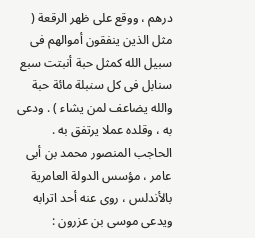درهم ، ووقع على ظهر الرقعة ( مثل الذين ينفقون أموالهم فى سبيل الله كمثل حبة أنبتت سبع سنابل فى كل سنبلة مائة حبة والله يضاعف لمن يشاء ) . ودعى به ، وقلده عملا يرتفق به .
الحاجب المنصور محمد بن أبى عامر ، مؤسس الدولة العامرية بالأندلس ، روى عنه أحد اترابه ويدعى موسى بن عزرون :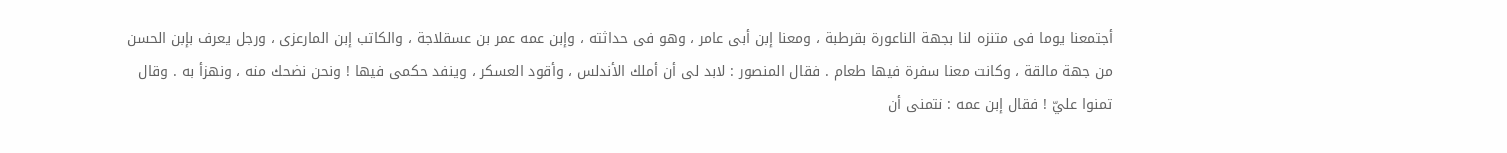أجتمعنا يوما فى متنزه لنا بجهة الناعورة بقرطبة ، ومعنا إبن أبى عامر ، وهو فى حداثته ، وإبن عمه عمر بن عسقلاجة ، والكاتب إبن المارعزى ، ورجل يعرف بإبن الحسن من جهة مالقة ، وكانت معنا سفرة فيها طعام . فقال المنصور : لابد لى أن أملك الأندلس ، وأقود العسكر ، وينفد حكمى فيها ! ونحن نضحك منه ، ونهزأ به . وقال تمنوا عليّ ! فقال إبن عمه : نتمنى أن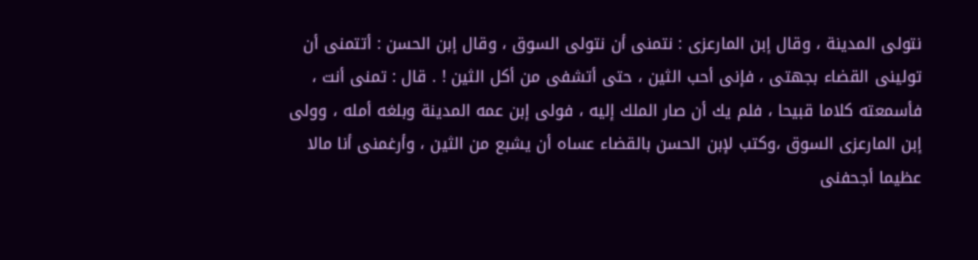نتولى المدينة ، وقال إبن المارعزى : نتمنى أن نتولى السوق ، وقال إبن الحسن : أتتمنى أن تولينى القضاء بجهتى ، فإنى أحب الثين ، حتى أتشفى من أكل الثين ! . قال : تمنى أنت ، فأسمعته كلاما قبيحا ، فلم يك أن صار الملك إليه ، فولى إبن عمه المدينة وبلغه أمله ، وولى إبن المارعزى السوق ،وكتب لإبن الحسن بالقضاء عساه أن يشبع من الثين ، وأرغمنى أنا مالا عظيما أجحفنى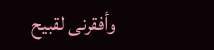وأفقرنى لقبيح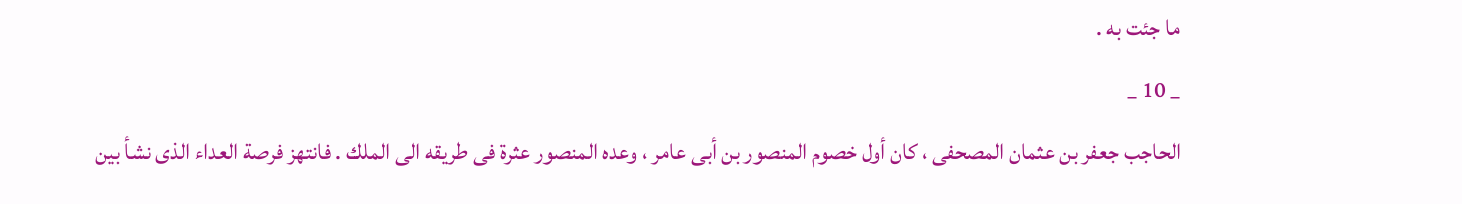ما جئت به .
_ 10 _
الحاجب جعفر بن عثمان المصحفى ، كان أول خصوم المنصور بن أبى عامر ، وعده المنصور عثرة فى طريقه الى الملك . فانتهز فرصة العداء الذى نشأ بين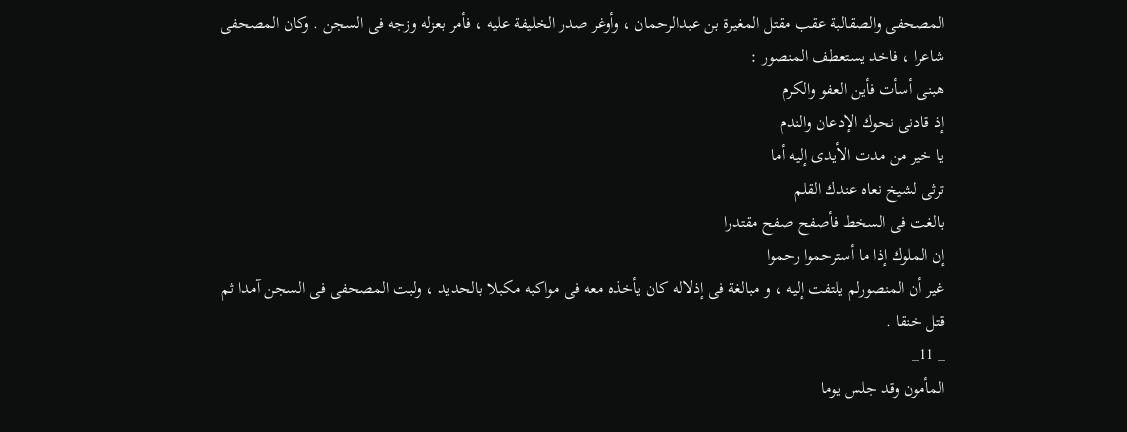المصحفى والصقالبة عقب مقتل المغيرة بن عبدالرحمان ، وأوغر صدر الخليفة عليه ، فأمر بعزله وزجه فى السجن . وكان المصحفى شاعرا ، فاخد يستعطف المنصور :
هبنى أسأت فأين العفو والكرم
إذ قادنى نحوك الإدعان والندم
يا خير من مدت الأيدى إليه أما
ترثى لشيخ نعاه عندك القلم
بالغت فى السخط فأصفح صفح مقتدرا
إن الملوك إذا ما أسترحموا رحموا
غير أن المنصورلم يلتفت إليه ، و مبالغة فى إذلاله كان يأخذه معه فى مواكبه مكبلا بالحديد ، ولبت المصحفى فى السجن آمدا ثم قتل خنقا .
_ 11_
المأمون وقد جلس يوما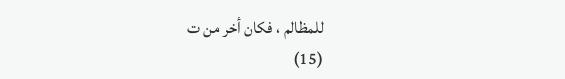للمظالم ، فكان أخر من ت
(15)